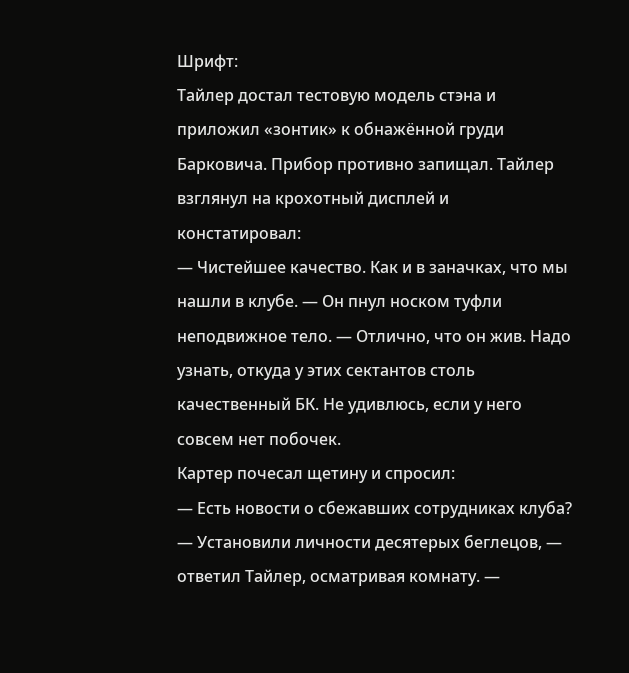Шрифт:
Тайлер достал тестовую модель стэна и приложил «зонтик» к обнажённой груди Барковича. Прибор противно запищал. Тайлер взглянул на крохотный дисплей и констатировал:
— Чистейшее качество. Как и в заначках, что мы нашли в клубе. — Он пнул носком туфли неподвижное тело. — Отлично, что он жив. Надо узнать, откуда у этих сектантов столь качественный БК. Не удивлюсь, если у него совсем нет побочек.
Картер почесал щетину и спросил:
— Есть новости о сбежавших сотрудниках клуба?
— Установили личности десятерых беглецов, — ответил Тайлер, осматривая комнату. —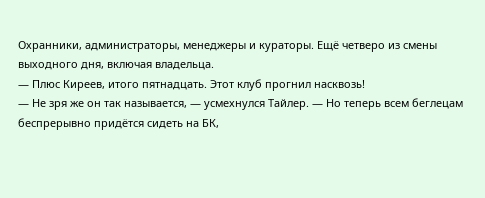Охранники, администраторы, менеджеры и кураторы. Ещё четверо из смены выходного дня, включая владельца.
— Плюс Киреев, итого пятнадцать. Этот клуб прогнил насквозь!
— Не зря же он так называется, — усмехнулся Тайлер. — Но теперь всем беглецам беспрерывно придётся сидеть на БК,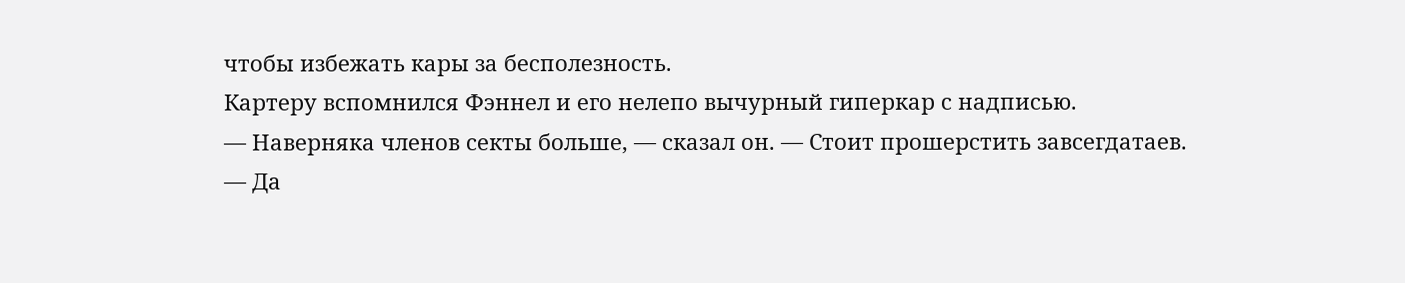чтобы избежать кары за бесполезность.
Картеру вспомнился Фэннел и его нелепо вычурный гиперкар с надписью.
— Наверняка членов секты больше, — сказал он. — Стоит прошерстить завсегдатаев.
— Да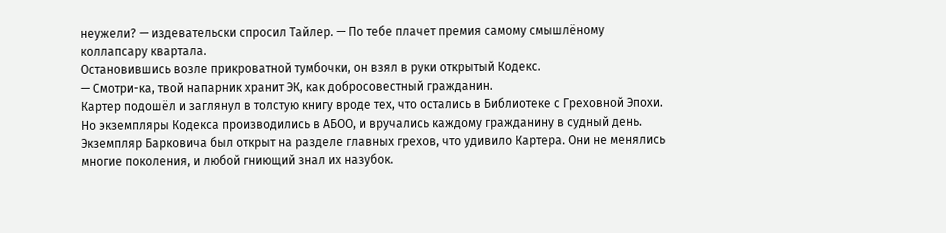неужели? — издевательски спросил Тайлер. — По тебе плачет премия самому смышлёному коллапсару квартала.
Остановившись возле прикроватной тумбочки, он взял в руки открытый Кодекс.
— Смотри-ка, твой напарник хранит ЭК, как добросовестный гражданин.
Картер подошёл и заглянул в толстую книгу вроде тех, что остались в Библиотеке с Греховной Эпохи. Но экземпляры Кодекса производились в АБОО, и вручались каждому гражданину в судный день. Экземпляр Барковича был открыт на разделе главных грехов, что удивило Картера. Они не менялись многие поколения, и любой гниющий знал их назубок.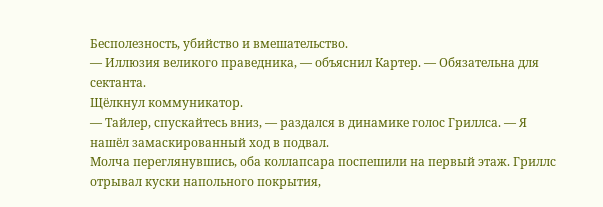Бесполезность, убийство и вмешательство.
— Иллюзия великого праведника, — объяснил Картер. — Обязательна для сектанта.
Щёлкнул коммуникатор.
— Тайлер, спускайтесь вниз, — раздался в динамике голос Гриллса. — Я нашёл замаскированный ход в подвал.
Молча переглянувшись, оба коллапсара поспешили на первый этаж. Гриллс отрывал куски напольного покрытия,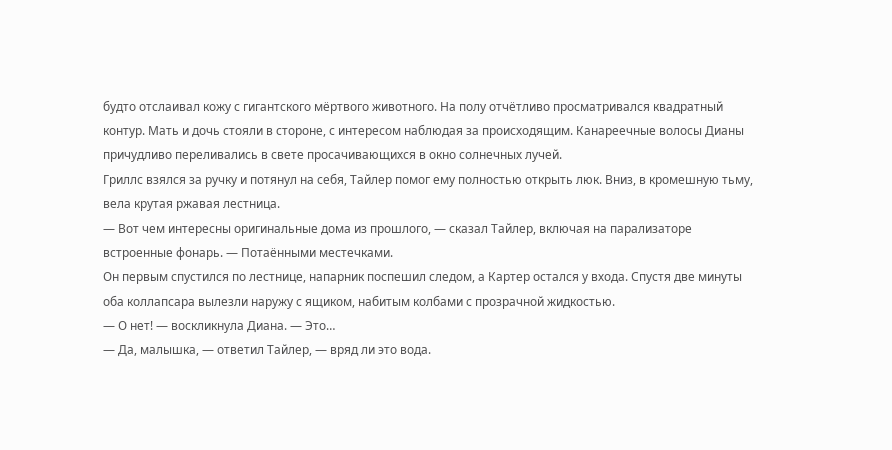будто отслаивал кожу с гигантского мёртвого животного. На полу отчётливо просматривался квадратный контур. Мать и дочь стояли в стороне, с интересом наблюдая за происходящим. Канареечные волосы Дианы причудливо переливались в свете просачивающихся в окно солнечных лучей.
Гриллс взялся за ручку и потянул на себя, Тайлер помог ему полностью открыть люк. Вниз, в кромешную тьму, вела крутая ржавая лестница.
— Вот чем интересны оригинальные дома из прошлого, — сказал Тайлер, включая на парализаторе встроенные фонарь. — Потаёнными местечками.
Он первым спустился по лестнице, напарник поспешил следом, а Картер остался у входа. Спустя две минуты оба коллапсара вылезли наружу с ящиком, набитым колбами с прозрачной жидкостью.
— О нет! — воскликнула Диана. — Это…
— Да, малышка, — ответил Тайлер, — вряд ли это вода.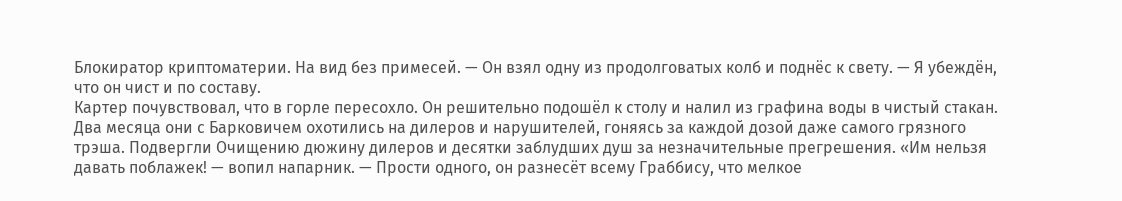Блокиратор криптоматерии. На вид без примесей. — Он взял одну из продолговатых колб и поднёс к свету. — Я убеждён, что он чист и по составу.
Картер почувствовал, что в горле пересохло. Он решительно подошёл к столу и налил из графина воды в чистый стакан. Два месяца они с Барковичем охотились на дилеров и нарушителей, гоняясь за каждой дозой даже самого грязного трэша. Подвергли Очищению дюжину дилеров и десятки заблудших душ за незначительные прегрешения. «Им нельзя давать поблажек! — вопил напарник. — Прости одного, он разнесёт всему Граббису, что мелкое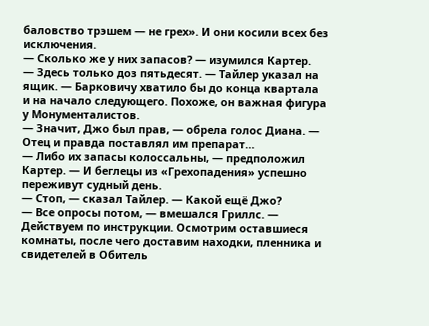баловство трэшем — не грех». И они косили всех без исключения.
— Сколько же у них запасов? — изумился Картер.
— Здесь только доз пятьдесят. — Тайлер указал на ящик. — Барковичу хватило бы до конца квартала и на начало следующего. Похоже, он важная фигура у Монументалистов.
— Значит, Джо был прав, — обрела голос Диана. — Отец и правда поставлял им препарат…
— Либо их запасы колоссальны, — предположил Картер. — И беглецы из «Грехопадения» успешно переживут судный день.
— Стоп, — сказал Тайлер. — Какой ещё Джо?
— Все опросы потом, — вмешался Гриллс. — Действуем по инструкции. Осмотрим оставшиеся комнаты, после чего доставим находки, пленника и свидетелей в Обитель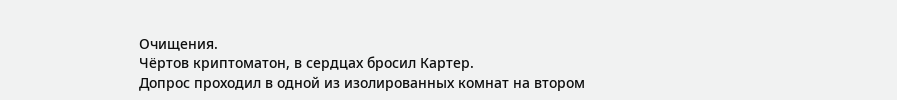Очищения.
Чёртов криптоматон, в сердцах бросил Картер.
Допрос проходил в одной из изолированных комнат на втором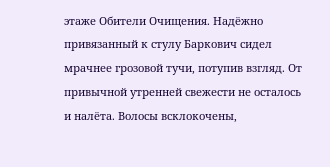этаже Обители Очищения. Надёжно привязанный к стулу Баркович сидел мрачнее грозовой тучи, потупив взгляд. От привычной утренней свежести не осталось и налёта. Волосы всклокочены,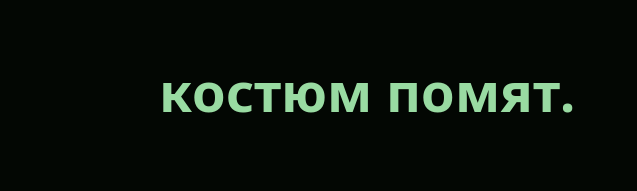костюм помят.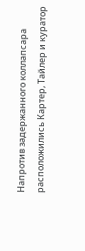Напротив задержанного коллапсара расположились Картер, Тайлер и куратор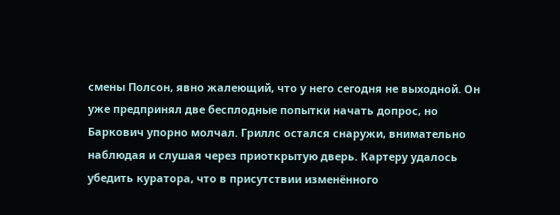смены Полсон, явно жалеющий, что у него сегодня не выходной. Он уже предпринял две бесплодные попытки начать допрос, но Баркович упорно молчал. Гриллс остался снаружи, внимательно наблюдая и слушая через приоткрытую дверь. Картеру удалось убедить куратора, что в присутствии изменённого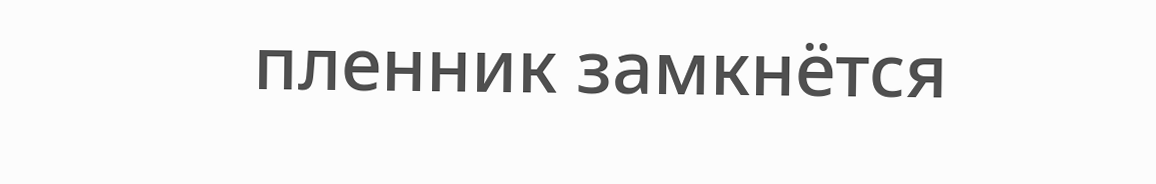пленник замкнётся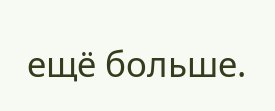ещё больше.